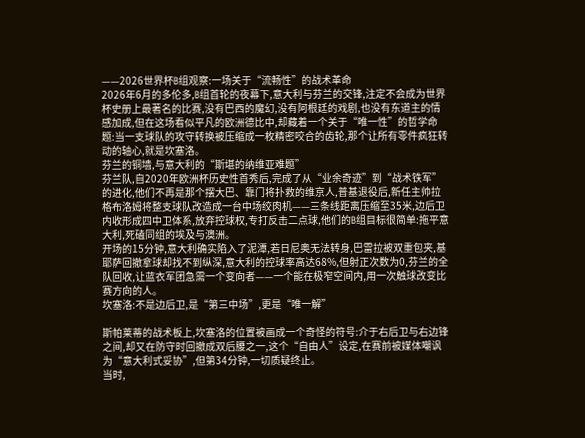——2026世界杯B组观察:一场关于“流畅性”的战术革命
2026年6月的多伦多,B组首轮的夜幕下,意大利与芬兰的交锋,注定不会成为世界杯史册上最著名的比赛,没有巴西的魔幻,没有阿根廷的戏剧,也没有东道主的情感加成,但在这场看似平凡的欧洲德比中,却藏着一个关于“唯一性”的哲学命题:当一支球队的攻守转换被压缩成一枚精密咬合的齿轮,那个让所有零件疯狂转动的轴心,就是坎塞洛。
芬兰的铜墙,与意大利的“斯堪的纳维亚难题”
芬兰队,自2020年欧洲杯历史性首秀后,完成了从“业余奇迹”到“战术铁军”的进化,他们不再是那个摆大巴、靠门将扑救的维京人,普基退役后,新任主帅拉格布洛姆将整支球队改造成一台中场绞肉机——三条线距离压缩至35米,边后卫内收形成四中卫体系,放弃控球权,专打反击二点球,他们的B组目标很简单:拖平意大利,死磕同组的埃及与澳洲。
开场的15分钟,意大利确实陷入了泥潭,若日尼奥无法转身,巴雷拉被双重包夹,基耶萨回撤拿球却找不到纵深,意大利的控球率高达68%,但射正次数为0,芬兰的全队回收,让蓝衣军团急需一个变向者——一个能在极窄空间内,用一次触球改变比赛方向的人。
坎塞洛:不是边后卫,是“第三中场”,更是“唯一解”

斯帕莱蒂的战术板上,坎塞洛的位置被画成一个奇怪的符号:介于右后卫与右边锋之间,却又在防守时回撤成双后腰之一,这个“自由人”设定,在赛前被媒体嘲讽为“意大利式妥协”,但第34分钟,一切质疑终止。
当时,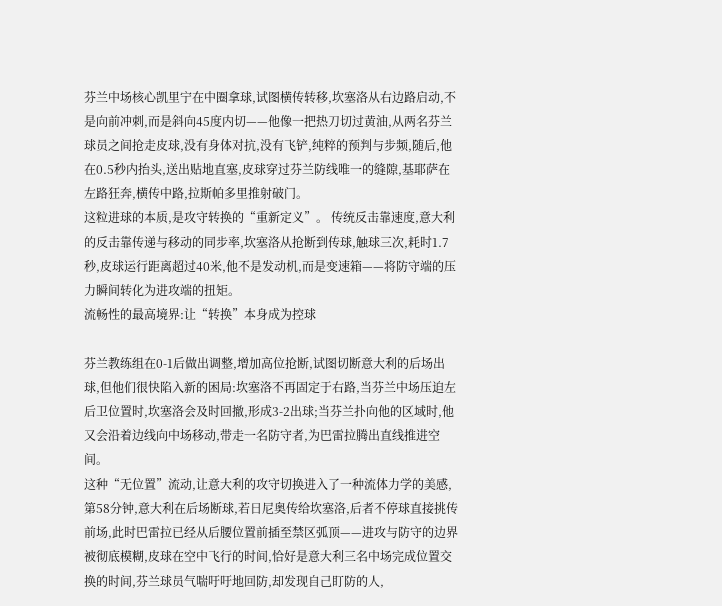芬兰中场核心凯里宁在中圈拿球,试图横传转移,坎塞洛从右边路启动,不是向前冲刺,而是斜向45度内切——他像一把热刀切过黄油,从两名芬兰球员之间抢走皮球,没有身体对抗,没有飞铲,纯粹的预判与步频,随后,他在0.5秒内抬头,送出贴地直塞,皮球穿过芬兰防线唯一的缝隙,基耶萨在左路狂奔,横传中路,拉斯帕多里推射破门。
这粒进球的本质,是攻守转换的“重新定义”。 传统反击靠速度,意大利的反击靠传递与移动的同步率,坎塞洛从抢断到传球,触球三次,耗时1.7秒,皮球运行距离超过40米,他不是发动机,而是变速箱——将防守端的压力瞬间转化为进攻端的扭矩。
流畅性的最高境界:让“转换”本身成为控球

芬兰教练组在0-1后做出调整,增加高位抢断,试图切断意大利的后场出球,但他们很快陷入新的困局:坎塞洛不再固定于右路,当芬兰中场压迫左后卫位置时,坎塞洛会及时回撤,形成3-2出球;当芬兰扑向他的区域时,他又会沿着边线向中场移动,带走一名防守者,为巴雷拉腾出直线推进空间。
这种“无位置”流动,让意大利的攻守切换进入了一种流体力学的美感,第58分钟,意大利在后场断球,若日尼奥传给坎塞洛,后者不停球直接挑传前场,此时巴雷拉已经从后腰位置前插至禁区弧顶——进攻与防守的边界被彻底模糊,皮球在空中飞行的时间,恰好是意大利三名中场完成位置交换的时间,芬兰球员气喘吁吁地回防,却发现自己盯防的人,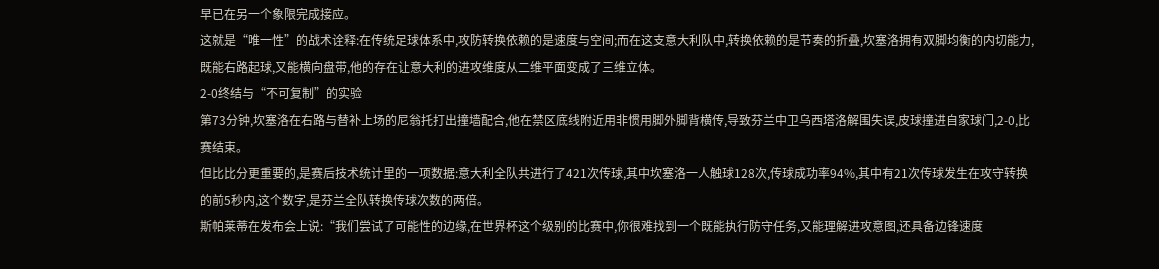早已在另一个象限完成接应。
这就是“唯一性”的战术诠释:在传统足球体系中,攻防转换依赖的是速度与空间;而在这支意大利队中,转换依赖的是节奏的折叠,坎塞洛拥有双脚均衡的内切能力,既能右路起球,又能横向盘带,他的存在让意大利的进攻维度从二维平面变成了三维立体。
2-0终结与“不可复制”的实验
第73分钟,坎塞洛在右路与替补上场的尼翁托打出撞墙配合,他在禁区底线附近用非惯用脚外脚背横传,导致芬兰中卫乌西塔洛解围失误,皮球撞进自家球门,2-0,比赛结束。
但比比分更重要的,是赛后技术统计里的一项数据:意大利全队共进行了421次传球,其中坎塞洛一人触球128次,传球成功率94%,其中有21次传球发生在攻守转换的前5秒内,这个数字,是芬兰全队转换传球次数的两倍。
斯帕莱蒂在发布会上说:“我们尝试了可能性的边缘,在世界杯这个级别的比赛中,你很难找到一个既能执行防守任务,又能理解进攻意图,还具备边锋速度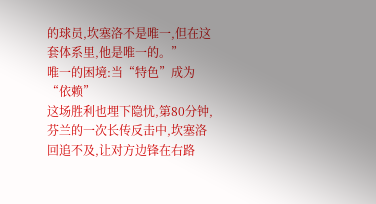的球员,坎塞洛不是唯一,但在这套体系里,他是唯一的。”
唯一的困境:当“特色”成为“依赖”
这场胜利也埋下隐忧,第80分钟,芬兰的一次长传反击中,坎塞洛回追不及,让对方边锋在右路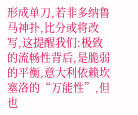形成单刀,若非多纳鲁马神扑,比分或将改写,这提醒我们:极致的流畅性背后,是脆弱的平衡,意大利依赖坎塞洛的“万能性”,但也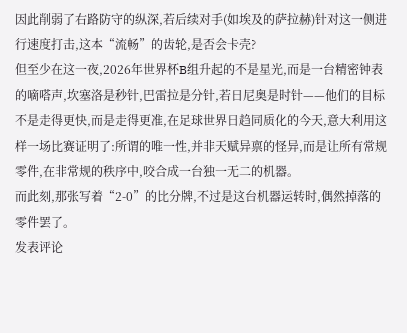因此削弱了右路防守的纵深,若后续对手(如埃及的萨拉赫)针对这一侧进行速度打击,这本“流畅”的齿轮,是否会卡壳?
但至少在这一夜,2026年世界杯B组升起的不是星光,而是一台精密钟表的嘀嗒声,坎塞洛是秒针,巴雷拉是分针,若日尼奥是时针——他们的目标不是走得更快,而是走得更准,在足球世界日趋同质化的今天,意大利用这样一场比赛证明了:所谓的唯一性,并非天赋异禀的怪异,而是让所有常规零件,在非常规的秩序中,咬合成一台独一无二的机器。
而此刻,那张写着“2-0”的比分牌,不过是这台机器运转时,偶然掉落的零件罢了。
发表评论